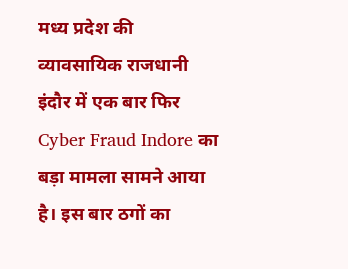मध्य प्रदेश की व्यावसायिक राजधानी इंदौर में एक बार फिर Cyber Fraud Indore का बड़ा मामला सामने आया है। इस बार ठगों का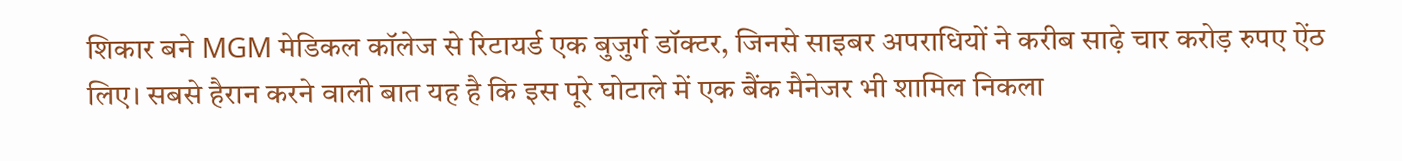शिकार बने MGM मेडिकल कॉलेज से रिटायर्ड एक बुजुर्ग डॉक्टर, जिनसे साइबर अपराधियों ने करीब साढ़े चार करोड़ रुपए ऐंठ लिए। सबसे हैरान करने वाली बात यह है कि इस पूरे घोटाले में एक बैंक मैनेजर भी शामिल निकला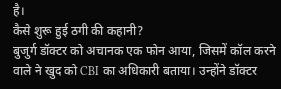है।
कैसे शुरू हुई ठगी की कहानी?
बुजुर्ग डॉक्टर को अचानक एक फोन आया, जिसमें कॉल करने वाले ने खुद को CBI का अधिकारी बताया। उन्होंने डॉक्टर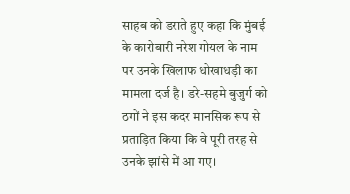साहब को डराते हुए कहा कि मुंबई के कारोबारी नरेश गोयल के नाम पर उनके खिलाफ धोखाधड़ी का मामला दर्ज है। डरे-सहमे बुजुर्ग को ठगों ने इस कदर मानसिक रूप से प्रताड़ित किया कि वे पूरी तरह से उनके झांसे में आ गए।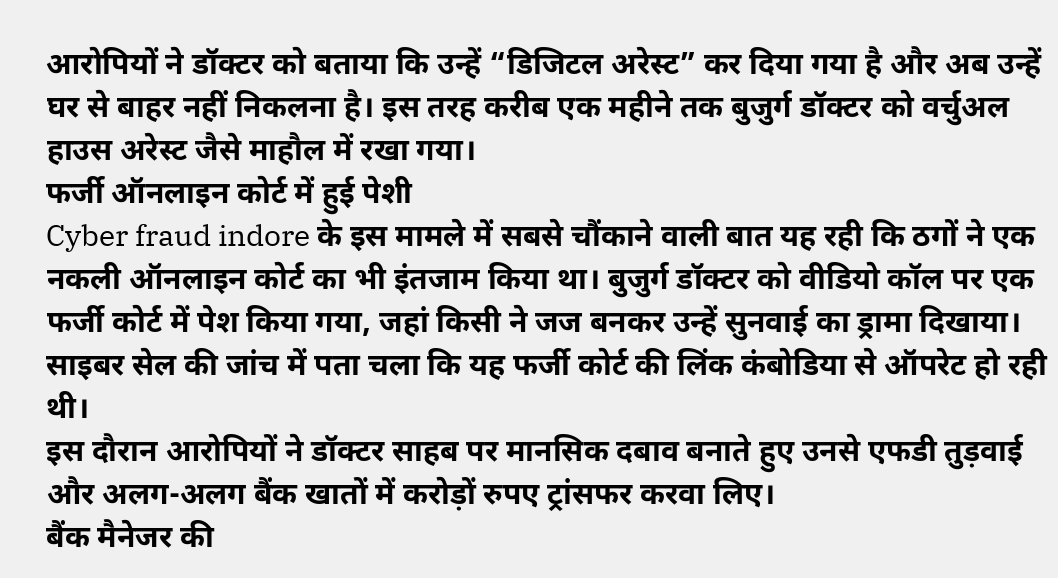आरोपियों ने डॉक्टर को बताया कि उन्हें “डिजिटल अरेस्ट” कर दिया गया है और अब उन्हें घर से बाहर नहीं निकलना है। इस तरह करीब एक महीने तक बुजुर्ग डॉक्टर को वर्चुअल हाउस अरेस्ट जैसे माहौल में रखा गया।
फर्जी ऑनलाइन कोर्ट में हुई पेशी
Cyber fraud indore के इस मामले में सबसे चौंकाने वाली बात यह रही कि ठगों ने एक नकली ऑनलाइन कोर्ट का भी इंतजाम किया था। बुजुर्ग डॉक्टर को वीडियो कॉल पर एक फर्जी कोर्ट में पेश किया गया, जहां किसी ने जज बनकर उन्हें सुनवाई का ड्रामा दिखाया। साइबर सेल की जांच में पता चला कि यह फर्जी कोर्ट की लिंक कंबोडिया से ऑपरेट हो रही थी।
इस दौरान आरोपियों ने डॉक्टर साहब पर मानसिक दबाव बनाते हुए उनसे एफडी तुड़वाई और अलग-अलग बैंक खातों में करोड़ों रुपए ट्रांसफर करवा लिए।
बैंक मैनेजर की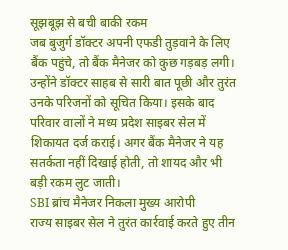सूझबूझ से बची बाकी रकम
जब बुजुर्ग डॉक्टर अपनी एफडी तुड़वाने के लिए बैंक पहुंचे, तो बैंक मैनेजर को कुछ गड़बड़ लगी। उन्होंने डॉक्टर साहब से सारी बात पूछी और तुरंत उनके परिजनों को सूचित किया। इसके बाद परिवार वालों ने मध्य प्रदेश साइबर सेल में शिकायत दर्ज कराई। अगर बैंक मैनेजर ने यह सतर्कता नहीं दिखाई होती, तो शायद और भी बड़ी रकम लुट जाती।
SBI ब्रांच मैनेजर निकला मुख्य आरोपी
राज्य साइबर सेल ने तुरंत कार्रवाई करते हुए तीन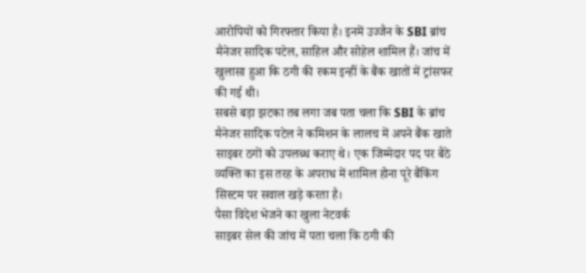आरोपियों को गिरफ्तार किया है। इनमें उज्जैन के SBI ब्रांच मैनेजर सादिक पटेल, साहिल और सोहेल शामिल हैं। जांच में खुलासा हुआ कि ठगी की रकम इन्हीं के बैंक खातों में ट्रांसफर की गई थी।
सबसे बड़ा झटका तब लगा जब पता चला कि SBI के ब्रांच मैनेजर सादिक पटेल ने कमिशन के लालच में अपने बैंक खाते साइबर ठगों को उपलब्ध कराए थे। एक जिम्मेदार पद पर बैठे व्यक्ति का इस तरह के अपराध में शामिल होना पूरे बैंकिंग सिस्टम पर सवाल खड़े करता है।
पैसा विदेश भेजने का खुला नेटवर्क
साइबर सेल की जांच में पता चला कि ठगी की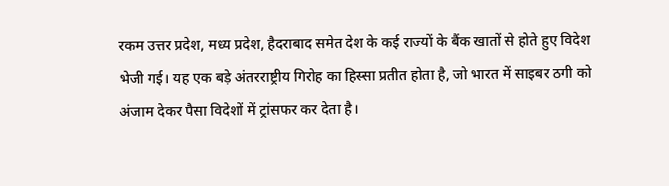रकम उत्तर प्रदेश, मध्य प्रदेश, हैदराबाद समेत देश के कई राज्यों के बैंक खातों से होते हुए विदेश भेजी गई। यह एक बड़े अंतरराष्ट्रीय गिरोह का हिस्सा प्रतीत होता है, जो भारत में साइबर ठगी को अंजाम देकर पैसा विदेशों में ट्रांसफर कर देता है।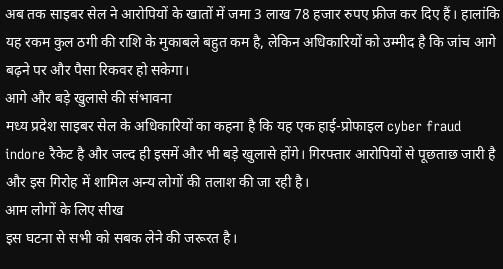अब तक साइबर सेल ने आरोपियों के खातों में जमा 3 लाख 78 हजार रुपए फ्रीज कर दिए हैं। हालांकि यह रकम कुल ठगी की राशि के मुकाबले बहुत कम है, लेकिन अधिकारियों को उम्मीद है कि जांच आगे बढ़ने पर और पैसा रिकवर हो सकेगा।
आगे और बड़े खुलासे की संभावना
मध्य प्रदेश साइबर सेल के अधिकारियों का कहना है कि यह एक हाई-प्रोफाइल cyber fraud indore रैकेट है और जल्द ही इसमें और भी बड़े खुलासे होंगे। गिरफ्तार आरोपियों से पूछताछ जारी है और इस गिरोह में शामिल अन्य लोगों की तलाश की जा रही है।
आम लोगों के लिए सीख
इस घटना से सभी को सबक लेने की जरूरत है।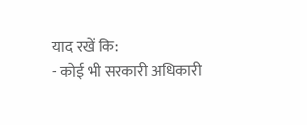याद रखें कि:
- कोई भी सरकारी अधिकारी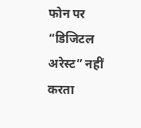फोन पर “डिजिटल अरेस्ट” नहीं करता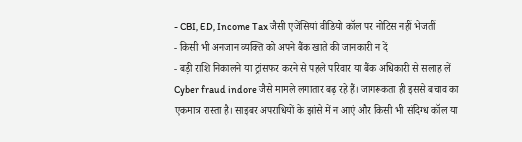- CBI, ED, Income Tax जैसी एजेंसियां वीडियो कॉल पर नोटिस नहीं भेजतीं
- किसी भी अनजान व्यक्ति को अपने बैंक खाते की जानकारी न दें
- बड़ी राशि निकालने या ट्रांसफर करने से पहले परिवार या बैंक अधिकारी से सलाह लें
Cyber fraud indore जैसे मामले लगातार बढ़ रहे हैं। जागरूकता ही इससे बचाव का एकमात्र रास्ता है। साइबर अपराधियों के झांसे में न आएं और किसी भी संदिग्ध कॉल या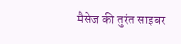मैसेज की तुरंत साइबर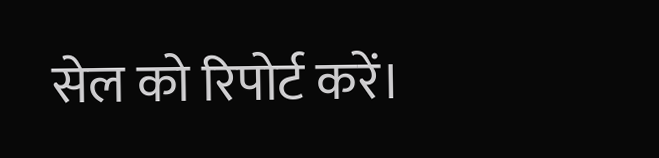सेल को रिपोर्ट करें।